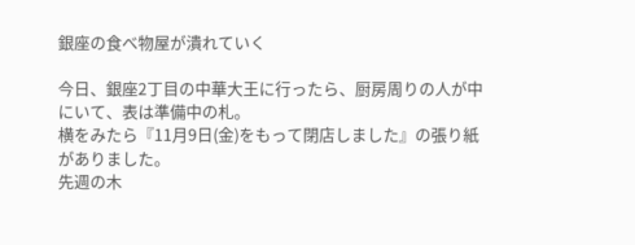銀座の食べ物屋が潰れていく

今日、銀座2丁目の中華大王に行ったら、厨房周りの人が中にいて、表は準備中の札。
横をみたら『11月9日(金)をもって閉店しました』の張り紙がありました。
先週の木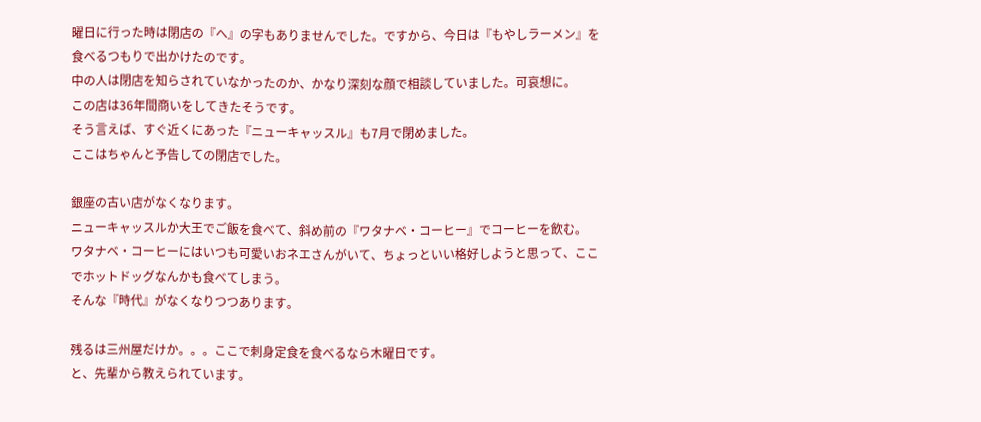曜日に行った時は閉店の『へ』の字もありませんでした。ですから、今日は『もやしラーメン』を食べるつもりで出かけたのです。
中の人は閉店を知らされていなかったのか、かなり深刻な顔で相談していました。可哀想に。
この店は36年間商いをしてきたそうです。
そう言えば、すぐ近くにあった『ニューキャッスル』も7月で閉めました。
ここはちゃんと予告しての閉店でした。

銀座の古い店がなくなります。
ニューキャッスルか大王でご飯を食べて、斜め前の『ワタナベ・コーヒー』でコーヒーを飲む。
ワタナベ・コーヒーにはいつも可愛いおネエさんがいて、ちょっといい格好しようと思って、ここでホットドッグなんかも食べてしまう。
そんな『時代』がなくなりつつあります。

残るは三州屋だけか。。。ここで刺身定食を食べるなら木曜日です。
と、先輩から教えられています。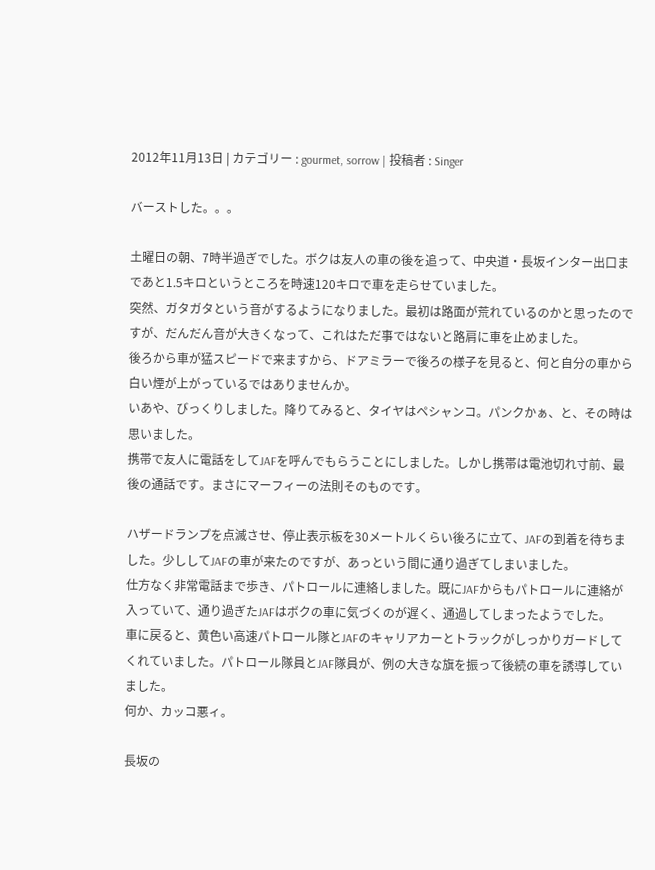2012年11月13日 | カテゴリー : gourmet, sorrow | 投稿者 : Singer

バーストした。。。

土曜日の朝、7時半過ぎでした。ボクは友人の車の後を追って、中央道・長坂インター出口まであと1.5キロというところを時速120キロで車を走らせていました。
突然、ガタガタという音がするようになりました。最初は路面が荒れているのかと思ったのですが、だんだん音が大きくなって、これはただ事ではないと路肩に車を止めました。
後ろから車が猛スピードで来ますから、ドアミラーで後ろの様子を見ると、何と自分の車から白い煙が上がっているではありませんか。
いあや、びっくりしました。降りてみると、タイヤはペシャンコ。パンクかぁ、と、その時は思いました。
携帯で友人に電話をしてJAFを呼んでもらうことにしました。しかし携帯は電池切れ寸前、最後の通話です。まさにマーフィーの法則そのものです。

ハザードランプを点滅させ、停止表示板を30メートルくらい後ろに立て、JAFの到着を待ちました。少ししてJAFの車が来たのですが、あっという間に通り過ぎてしまいました。
仕方なく非常電話まで歩き、パトロールに連絡しました。既にJAFからもパトロールに連絡が入っていて、通り過ぎたJAFはボクの車に気づくのが遅く、通過してしまったようでした。
車に戻ると、黄色い高速パトロール隊とJAFのキャリアカーとトラックがしっかりガードしてくれていました。パトロール隊員とJAF隊員が、例の大きな旗を振って後続の車を誘導していました。
何か、カッコ悪ィ。

長坂の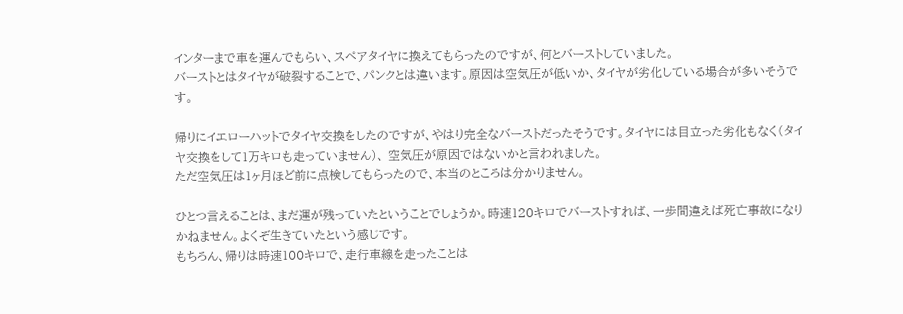インターまで車を運んでもらい、スペアタイヤに換えてもらったのですが、何とバーストしていました。
バーストとはタイヤが破裂することで、パンクとは違います。原因は空気圧が低いか、タイヤが劣化している場合が多いそうです。

帰りにイエローハットでタイヤ交換をしたのですが、やはり完全なバーストだったそうです。タイヤには目立った劣化もなく(タイヤ交換をして1万キロも走っていません)、 空気圧が原因ではないかと言われました。
ただ空気圧は1ヶ月ほど前に点検してもらったので、本当のところは分かりません。

ひとつ言えることは、まだ運が残っていたということでしょうか。時速120キロでバーストすれば、一歩間違えば死亡事故になりかねません。よくぞ生きていたという感じです。
もちろん、帰りは時速100キロで、走行車線を走ったことは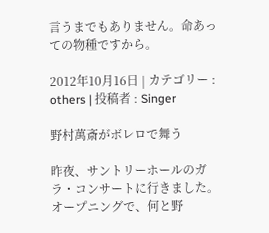言うまでもありません。命あっての物種ですから。

2012年10月16日 | カテゴリー : others | 投稿者 : Singer

野村萬斎がボレロで舞う

昨夜、サントリーホールのガラ・コンサートに行きました。
オープニングで、何と野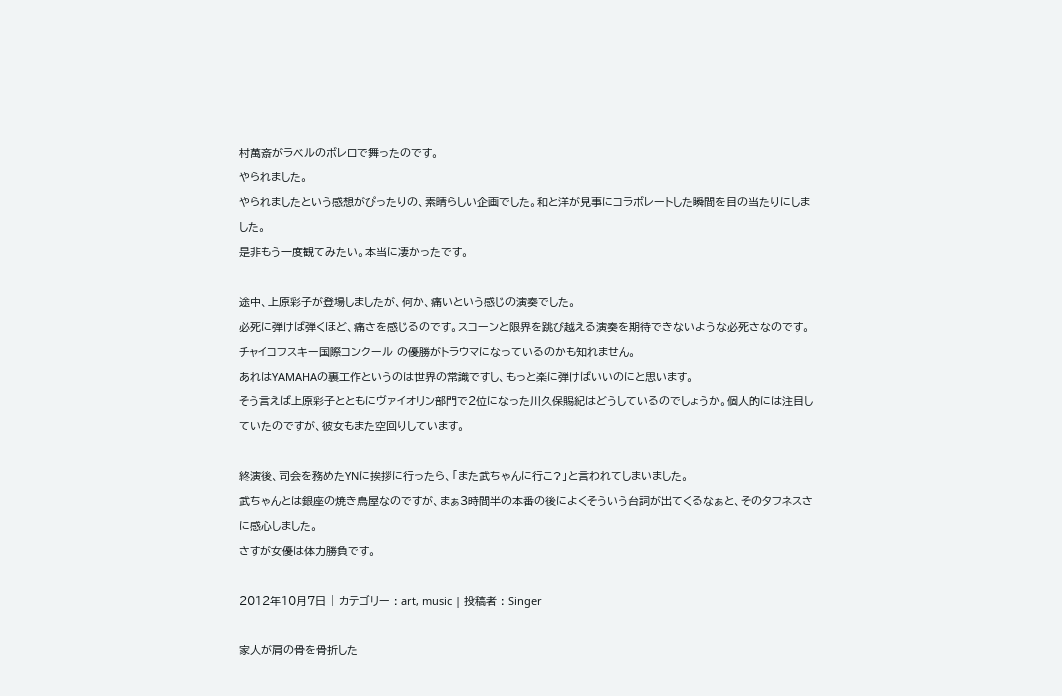村萬斎がラベルのボレロで舞ったのです。
やられました。
やられましたという感想がぴったりの、素晴らしい企画でした。和と洋が見事にコラボレートした瞬間を目の当たりにしました。
是非もう一度観てみたい。本当に凄かったです。

途中、上原彩子が登場しましたが、何か、痛いという感じの演奏でした。
必死に弾けば弾くほど、痛さを感じるのです。スコーンと限界を跳び越える演奏を期待できないような必死さなのです。
チャイコフスキー国際コンクール の優勝がトラウマになっているのかも知れません。
あれはYAMAHAの裏工作というのは世界の常識ですし、もっと楽に弾けばいいのにと思います。
そう言えば上原彩子とともにヴァイオリン部門で2位になった川久保賜紀はどうしているのでしょうか。個人的には注目していたのですが、彼女もまた空回りしています。

終演後、司会を務めたYNに挨拶に行ったら、「また武ちゃんに行こ?」と言われてしまいました。
武ちゃんとは銀座の焼き鳥屋なのですが、まぁ3時間半の本番の後によくそういう台詞が出てくるなぁと、そのタフネスさに感心しました。
さすが女優は体力勝負です。

2012年10月7日 | カテゴリー : art, music | 投稿者 : Singer

家人が肩の骨を骨折した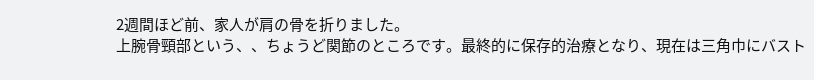2週間ほど前、家人が肩の骨を折りました。
上腕骨頸部という、、ちょうど関節のところです。最終的に保存的治療となり、現在は三角巾にバスト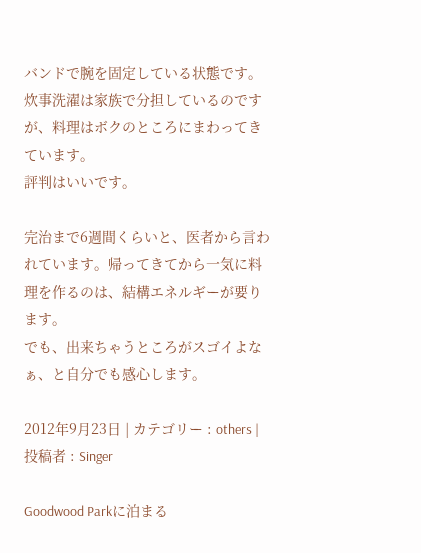バンドで腕を固定している状態です。
炊事洗濯は家族で分担しているのですが、料理はボクのところにまわってきています。
評判はいいです。

完治まで6週間くらいと、医者から言われています。帰ってきてから一気に料理を作るのは、結構エネルギーが要ります。
でも、出来ちゃうところがスゴイよなぁ、と自分でも感心します。

2012年9月23日 | カテゴリー : others | 投稿者 : Singer

Goodwood Parkに泊まる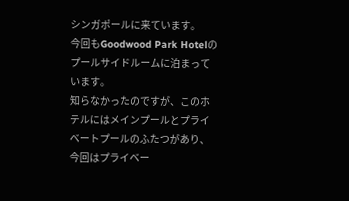シンガポールに来ています。
今回もGoodwood Park Hotelのプールサイドルームに泊まっています。
知らなかったのですが、このホテルにはメインプールとプライベートプールのふたつがあり、今回はプライベー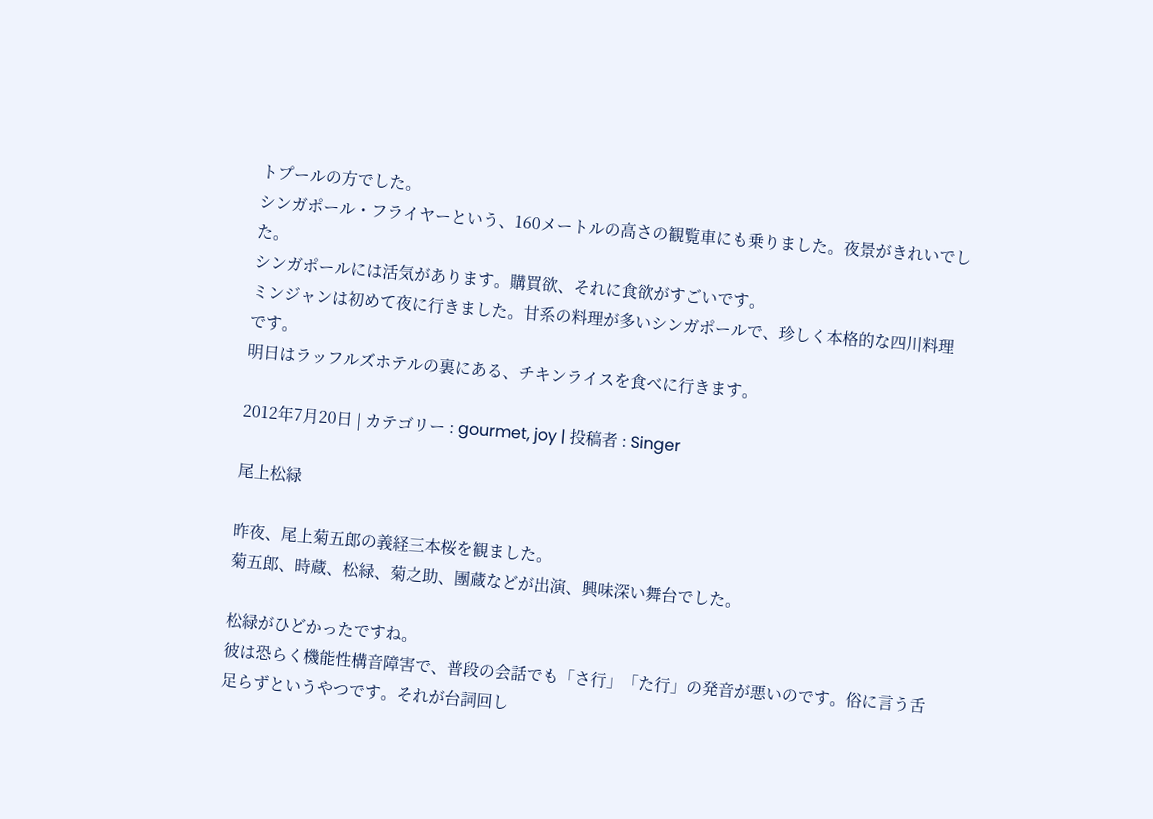トプールの方でした。
シンガポール・フライヤーという、160メートルの高さの観覧車にも乗りました。夜景がきれいでした。
シンガポールには活気があります。購買欲、それに食欲がすごいです。
ミンジャンは初めて夜に行きました。甘系の料理が多いシンガポールで、珍しく本格的な四川料理です。
明日はラッフルズホテルの裏にある、チキンライスを食べに行きます。

2012年7月20日 | カテゴリー : gourmet, joy | 投稿者 : Singer

尾上松緑

昨夜、尾上菊五郎の義経三本桜を観ました。
菊五郎、時蔵、松緑、菊之助、團蔵などが出演、興味深い舞台でした。

松緑がひどかったですね。
彼は恐らく機能性構音障害で、普段の会話でも「さ行」「た行」の発音が悪いのです。俗に言う舌足らずというやつです。それが台詞回し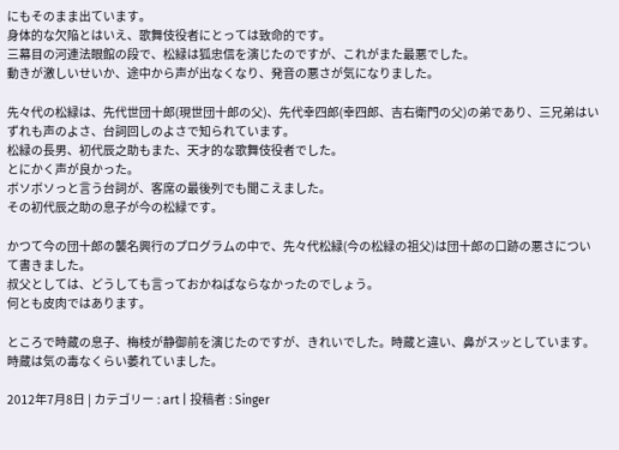にもそのまま出ています。
身体的な欠陥とはいえ、歌舞伎役者にとっては致命的です。
三幕目の河連法眼館の段で、松緑は狐忠信を演じたのですが、これがまた最悪でした。
動きが激しいせいか、途中から声が出なくなり、発音の悪さが気になりました。

先々代の松緑は、先代世団十郎(現世団十郎の父)、先代幸四郎(幸四郎、吉右衛門の父)の弟であり、三兄弟はいずれも声のよさ、台詞回しのよさで知られています。
松緑の長男、初代辰之助もまた、天才的な歌舞伎役者でした。
とにかく声が良かった。
ボソボソっと言う台詞が、客席の最後列でも聞こえました。
その初代辰之助の息子が今の松緑です。

かつて今の団十郎の襲名興行のプログラムの中で、先々代松緑(今の松緑の祖父)は団十郎の口跡の悪さについて書きました。
叔父としては、どうしても言っておかねばならなかったのでしょう。
何とも皮肉ではあります。

ところで時蔵の息子、梅枝が静御前を演じたのですが、きれいでした。時蔵と違い、鼻がスッとしています。
時蔵は気の毒なくらい萎れていました。

2012年7月8日 | カテゴリー : art | 投稿者 : Singer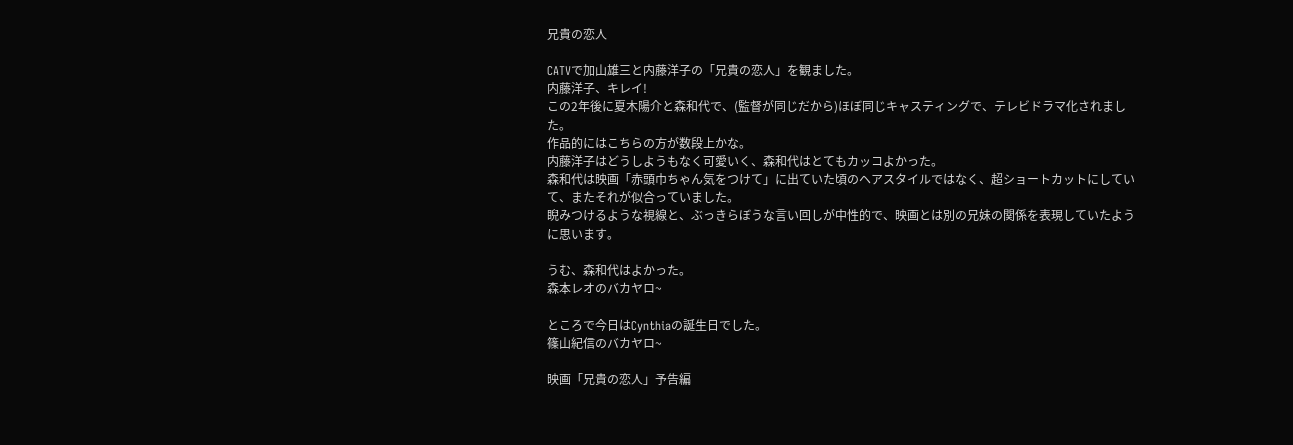兄貴の恋人

CATVで加山雄三と内藤洋子の「兄貴の恋人」を観ました。
内藤洋子、キレイ!
この2年後に夏木陽介と森和代で、(監督が同じだから)ほぼ同じキャスティングで、テレビドラマ化されました。
作品的にはこちらの方が数段上かな。
内藤洋子はどうしようもなく可愛いく、森和代はとてもカッコよかった。
森和代は映画「赤頭巾ちゃん気をつけて」に出ていた頃のヘアスタイルではなく、超ショートカットにしていて、またそれが似合っていました。
睨みつけるような視線と、ぶっきらぼうな言い回しが中性的で、映画とは別の兄妹の関係を表現していたように思います。

うむ、森和代はよかった。
森本レオのバカヤロ~

ところで今日はCynthiaの誕生日でした。
篠山紀信のバカヤロ~

映画「兄貴の恋人」予告編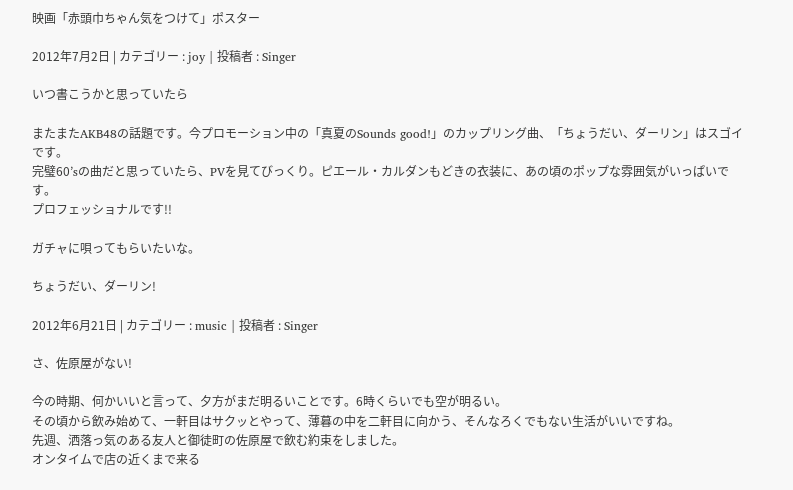映画「赤頭巾ちゃん気をつけて」ポスター

2012年7月2日 | カテゴリー : joy | 投稿者 : Singer

いつ書こうかと思っていたら

またまたAKB48の話題です。今プロモーション中の「真夏のSounds good!」のカップリング曲、「ちょうだい、ダーリン」はスゴイです。
完璧60’sの曲だと思っていたら、PVを見てびっくり。ピエール・カルダンもどきの衣装に、あの頃のポップな雰囲気がいっぱいです。
プロフェッショナルです!!

ガチャに唄ってもらいたいな。

ちょうだい、ダーリン!

2012年6月21日 | カテゴリー : music | 投稿者 : Singer

さ、佐原屋がない!

今の時期、何かいいと言って、夕方がまだ明るいことです。6時くらいでも空が明るい。
その頃から飲み始めて、一軒目はサクッとやって、薄暮の中を二軒目に向かう、そんなろくでもない生活がいいですね。
先週、洒落っ気のある友人と御徒町の佐原屋で飲む約束をしました。
オンタイムで店の近くまで来る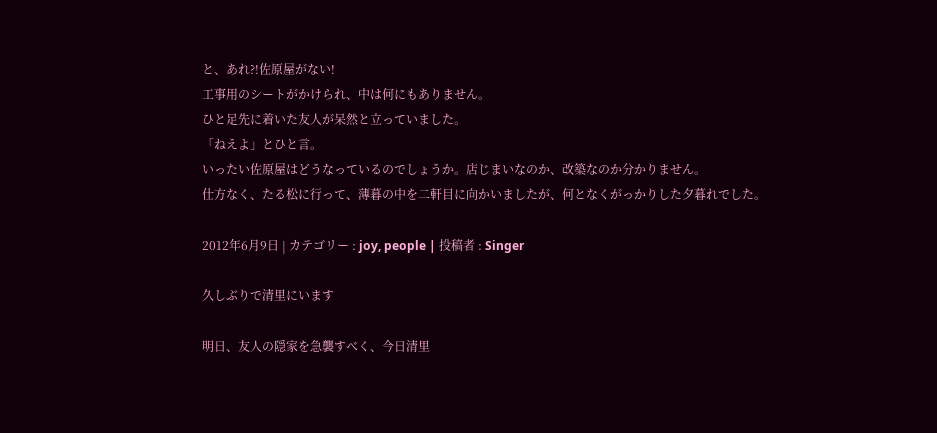と、あれ?!佐原屋がない!
工事用のシートがかけられ、中は何にもありません。
ひと足先に着いた友人が呆然と立っていました。
「ねえよ」とひと言。
いったい佐原屋はどうなっているのでしょうか。店じまいなのか、改築なのか分かりません。
仕方なく、たる松に行って、薄暮の中を二軒目に向かいましたが、何となくがっかりした夕暮れでした。

2012年6月9日 | カテゴリー : joy, people | 投稿者 : Singer

久しぶりで清里にいます

明日、友人の隠家を急襲すべく、今日清里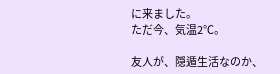に来ました。
ただ今、気温2℃。

友人が、隠遁生活なのか、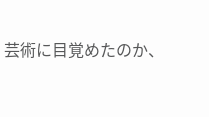芸術に目覚めたのか、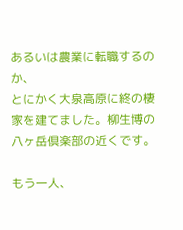あるいは農業に転職するのか、
とにかく大泉高原に終の棲家を建てました。柳生博の八ヶ岳倶楽部の近くです。

もう一人、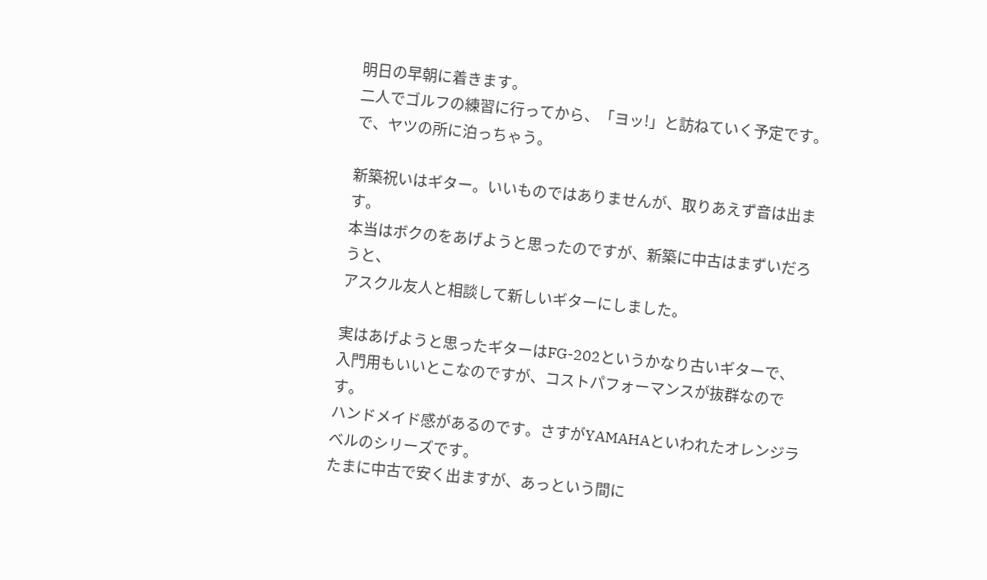明日の早朝に着きます。
二人でゴルフの練習に行ってから、「ヨッ!」と訪ねていく予定です。
で、ヤツの所に泊っちゃう。

新築祝いはギター。いいものではありませんが、取りあえず音は出ます。
本当はボクのをあげようと思ったのですが、新築に中古はまずいだろうと、
アスクル友人と相談して新しいギターにしました。

実はあげようと思ったギターはFG-202というかなり古いギターで、
入門用もいいとこなのですが、コストパフォーマンスが抜群なのです。
ハンドメイド感があるのです。さすがYAMAHAといわれたオレンジラベルのシリーズです。
たまに中古で安く出ますが、あっという間に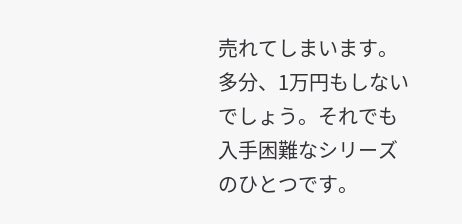売れてしまいます。多分、1万円もしないでしょう。それでも入手困難なシリーズのひとつです。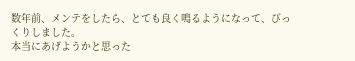数年前、メンテをしたら、とても良く鳴るようになって、びっくりしました。
本当にあげようかと思った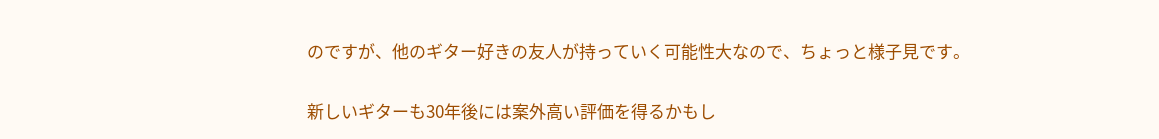のですが、他のギター好きの友人が持っていく可能性大なので、ちょっと様子見です。

新しいギターも30年後には案外高い評価を得るかもし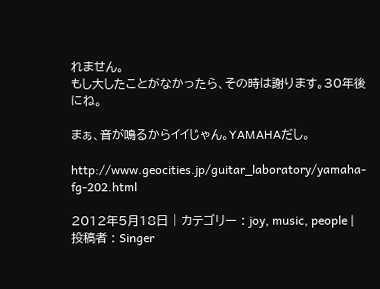れません。
もし大したことがなかったら、その時は謝ります。30年後にね。

まぁ、音が鳴るからイイじゃん。YAMAHAだし。

http://www.geocities.jp/guitar_laboratory/yamaha-fg-202.html

2012年5月18日 | カテゴリー : joy, music, people | 投稿者 : Singer